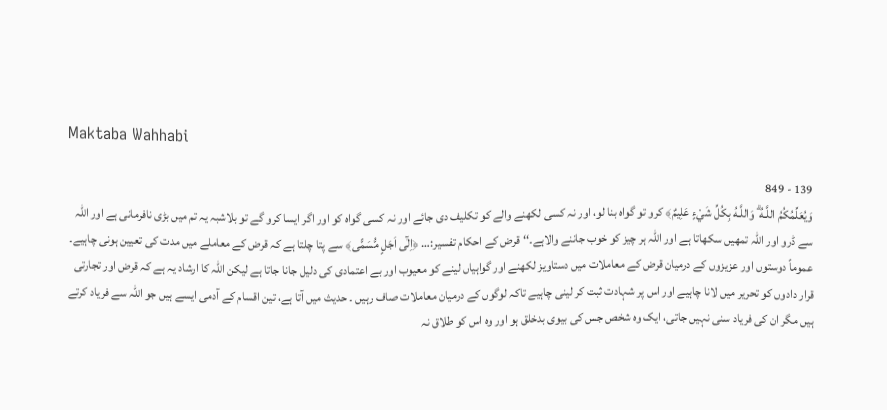Maktaba Wahhabi

139 - 849
وَيُعَلِّمُكُمُ اللَّـهُ ۗ وَاللَّـهُ بِكُلِّ شَيْءٍ عَلِيمٌ﴾ کرو تو گواہ بنا لو، اور نہ کسی لکھنے والے کو تکلیف دی جائے اور نہ کسی گواہ کو اور اگر ایسا کرو گے تو بلاشبہ یہ تم میں بڑی نافرمانی ہے اور اللہ سے ڈرو اور اللہ تمھیں سکھاتا ہے اور اللہ ہر چیز کو خوب جاننے والاہے۔‘‘ قرض کے احکام تفسیر:… ﴿اِلٰٓی اَجَلٍ مُّسَمًّی﴾ سے پتا چلتا ہے کہ قرض کے معاملے میں مدت کی تعیین ہونی چاہیے۔ عموماً دوستوں اور عزیزوں کے درمیان قرض کے معاملات میں دستاویز لکھنے اور گواہیاں لینے کو معیوب اور بے اعتمادی کی دلیل جانا جاتا ہے لیکن اللہ کا ارشاد یہ ہے کہ قرض اور تجارتی قرار دادوں کو تحریر میں لانا چاہیے اور اس پر شہادت ثبت کر لینی چاہیے تاکہ لوگوں کے درمیان معاملات صاف رہیں ۔ حدیث میں آتا ہے، تین اقسام کے آدمی ایسے ہیں جو اللہ سے فریاد کرتے ہیں مگر ان کی فریاد سنی نہیں جاتی، ایک وہ شخص جس کی بیوی بدخلق ہو اور وہ اس کو طلاق نہ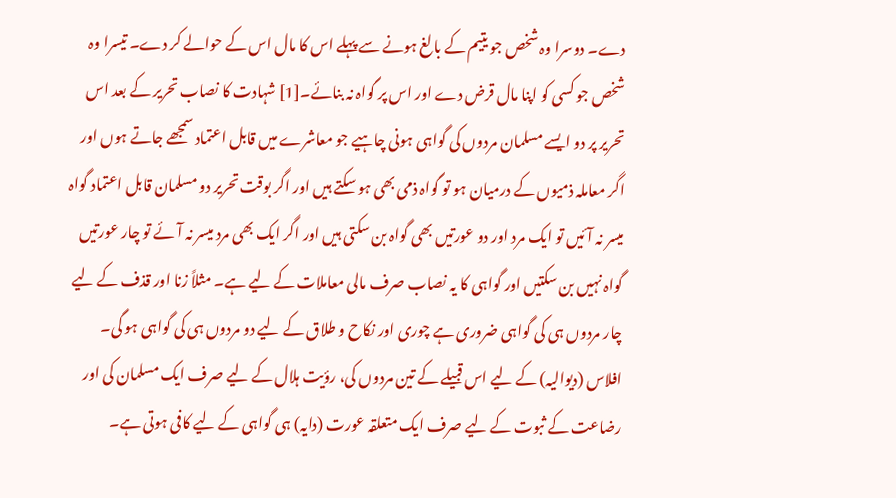دے۔ دوسرا وہ شخص جو یتیم کے بالغ ہونے سے پہلے اس کا مال اس کے حوالے کر دے۔ تیسرا وہ شخص جو کسی کو اپنا مال قرض دے اور اس پر گواہ نہ بنائے۔[1] شہادت کا نصاب تحریر کے بعد اس تحریر پر دو ایسے مسلمان مردوں کی گواہی ہونی چاہیے جو معاشرے میں قابل اعتماد سمجھے جاتے ہوں اور اگر معاملہ ذمیوں کے درمیان ہو تو گواہ ذمی بھی ہو سکتے ہیں اور اگر بوقت تحریر دو مسلمان قابل اعتماد گواہ میسر نہ آئیں تو ایک مرد اور دو عورتیں بھی گواہ بن سکتی ہیں اور اگر ایک بھی مرد میسر نہ آئے تو چار عورتیں گواہ نہیں بن سکتیں اور گواہی کا یہ نصاب صرف مالی معاملات کے لیے ہے۔ مثلاً زنا اور قذف کے لیے چار مردوں ہی کی گواہی ضروری ہے چوری اور نکاح و طلاق کے لیے دو مردوں ہی کی گواہی ہو گی۔ افلاس (دیوالیہ) کے لیے اس قبیلے کے تین مردوں کی، رؤیت ہلال کے لیے صرف ایک مسلمان کی اور رضاعت کے ثبوت کے لیے صرف ایک متعلقہ عورت (دایہ) ہی گواہی کے لیے کافی ہوتی ہے۔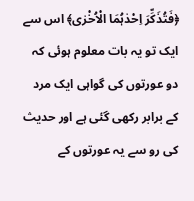﴿فَتُذَکِّرَ اِحْدٰہُمَا الْاُخْرٰی﴾ اس سے ایک تو یہ بات معلوم ہوئی کہ دو عورتوں کی گواہی ایک مرد کے برابر رکھی گئی ہے اور حدیث کی رو سے یہ عورتوں کے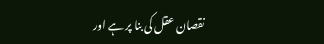نقصان عقل کی بنا پر ہے اور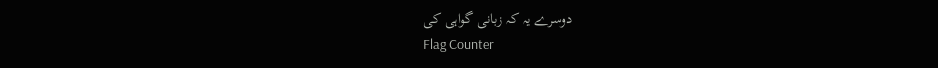دوسرے یہ کہ زبانی گواہی کی
Flag Counter